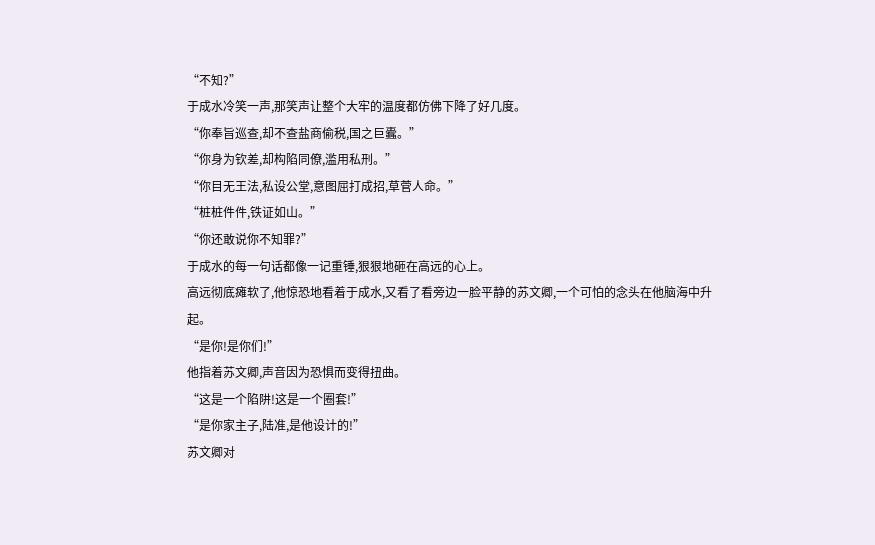“不知?”
于成水冷笑一声,那笑声让整个大牢的温度都仿佛下降了好几度。
“你奉旨巡查,却不查盐商偷税,国之巨蠹。”
“你身为钦差,却构陷同僚,滥用私刑。”
“你目无王法,私设公堂,意图屈打成招,草菅人命。”
“桩桩件件,铁证如山。”
“你还敢说你不知罪?”
于成水的每一句话都像一记重锤,狠狠地砸在高远的心上。
高远彻底瘫软了,他惊恐地看着于成水,又看了看旁边一脸平静的苏文卿,一个可怕的念头在他脑海中升起。
“是你!是你们!”
他指着苏文卿,声音因为恐惧而变得扭曲。
“这是一个陷阱!这是一个圈套!”
“是你家主子,陆准,是他设计的!”
苏文卿对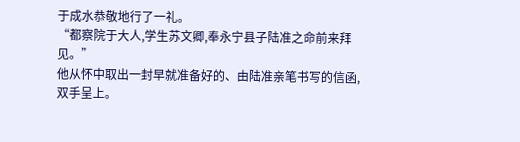于成水恭敬地行了一礼。
“都察院于大人,学生苏文卿,奉永宁县子陆准之命前来拜见。”
他从怀中取出一封早就准备好的、由陆准亲笔书写的信函,双手呈上。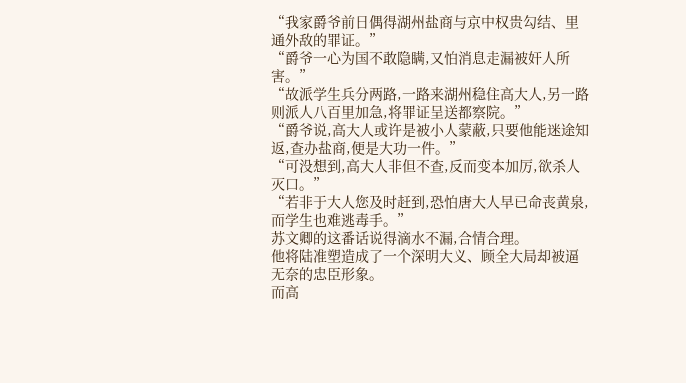“我家爵爷前日偶得湖州盐商与京中权贵勾结、里通外敌的罪证。”
“爵爷一心为国不敢隐瞒,又怕消息走漏被奸人所害。”
“故派学生兵分两路,一路来湖州稳住高大人,另一路则派人八百里加急,将罪证呈送都察院。”
“爵爷说,高大人或许是被小人蒙蔽,只要他能迷途知返,查办盐商,便是大功一件。”
“可没想到,高大人非但不查,反而变本加厉,欲杀人灭口。”
“若非于大人您及时赶到,恐怕唐大人早已命丧黄泉,而学生也难逃毒手。”
苏文卿的这番话说得滴水不漏,合情合理。
他将陆准塑造成了一个深明大义、顾全大局却被逼无奈的忠臣形象。
而高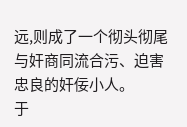远,则成了一个彻头彻尾与奸商同流合污、迫害忠良的奸佞小人。
于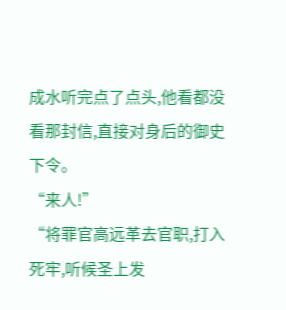成水听完点了点头,他看都没看那封信,直接对身后的御史下令。
“来人!”
“将罪官高远革去官职,打入死牢,听候圣上发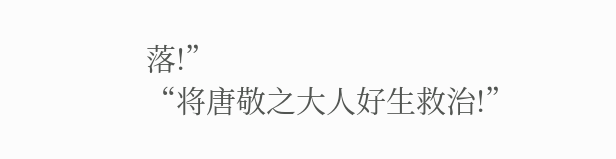落!”
“将唐敬之大人好生救治!”